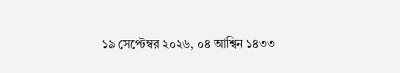১৯ সেপ্টেম্বর ২০২৬, ০৪ আশ্বিন ১৪৩৩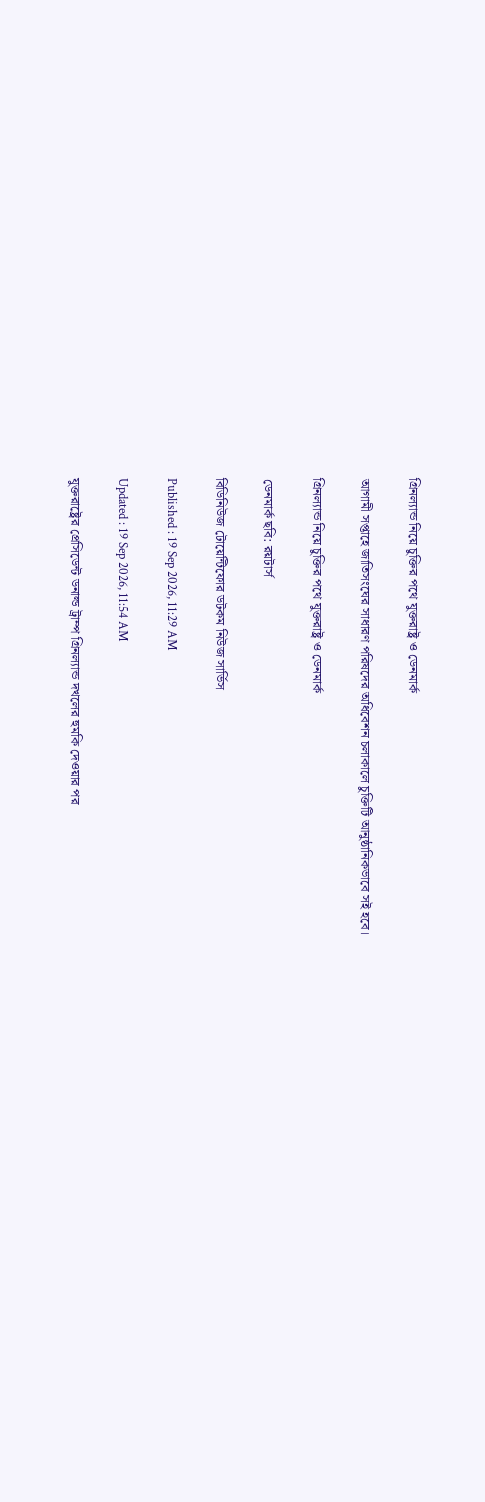গ্রিনল্যান্ড নিয়ে চুক্তির পথে যুক্তরাষ্ট্র ও ডেনমার্ক

আগামী সপ্তাহে জাতিসংঘের সাধারণ পরিষদের অধিবেশন চলাকালে চুক্তিটি আনুষ্ঠানিকভাবে সই হবে।

গ্রিনল্যান্ড নিয়ে চুক্তির পথে যুক্তরাষ্ট্র ও ডেনমার্ক

ডেনমার্ক ছবি: রয়টার্স

বিডিনিউজ টোয়েন্টিফোর ডটকম নিউজ সার্ভিস

Published : 19 Sep 2026, 11:29 AM

Updated : 19 Sep 2026, 11:54 AM

যুক্তরাষ্ট্রের প্রেসিডেন্ট ডনাল্ড ট্রাম্প গ্রিনল্যান্ড দখলের হুমকি দেওয়ার পর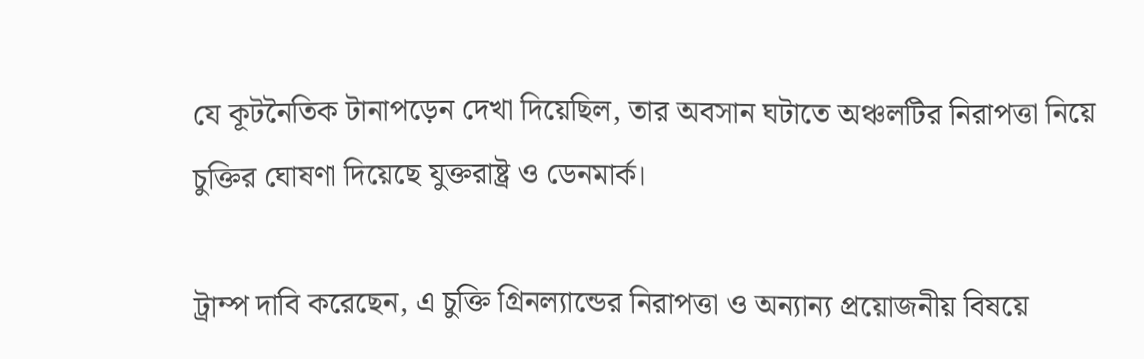যে কূটনৈতিক টানাপড়েন দেখা দিয়েছিল, তার অবসান ঘটাতে অঞ্চলটির নিরাপত্তা নিয়ে চুক্তির ঘোষণা দিয়েছে যুক্তরাষ্ট্র ও ডেনমার্ক।

ট্রাম্প দাবি করেছেন, এ চুক্তি গ্রিনল্যান্ডের নিরাপত্তা ও অন্যান্য প্রয়োজনীয় বিষয়ে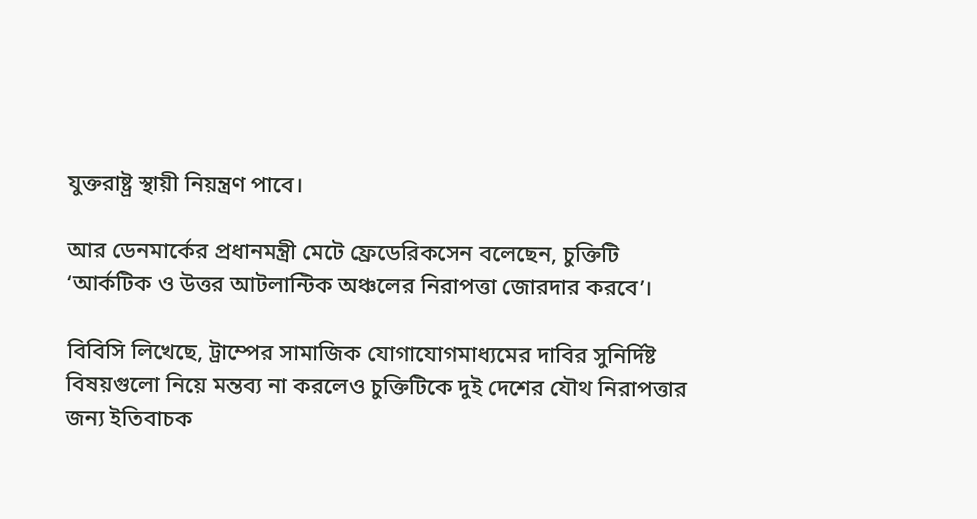যুক্তরাষ্ট্র স্থায়ী নিয়ন্ত্রণ পাবে।

আর ডেনমার্কের প্রধানমন্ত্রী মেটে ফ্রেডেরিকসেন বলেছেন, চুক্তিটি ‘আর্কটিক ও উত্তর আটলান্টিক অঞ্চলের নিরাপত্তা জোরদার করবে’।

বিবিসি লিখেছে, ট্রাম্পের সামাজিক যোগাযোগমাধ্যমের দাবির সুনির্দিষ্ট বিষয়গুলো নিয়ে মন্তব্য না করলেও চুক্তিটিকে দুই দেশের যৌথ নিরাপত্তার জন্য ইতিবাচক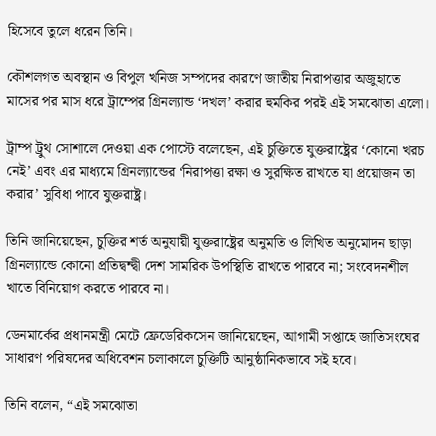হিসেবে তুলে ধরেন তিনি।

কৌশলগত অবস্থান ও বিপুল খনিজ সম্পদের কারণে জাতীয় নিরাপত্তার অজুহাতে মাসের পর মাস ধরে ট্রাম্পের গ্রিনল্যান্ড ‘দখল’ করার হুমকির পরই এই সমঝোতা এলো।

ট্রাম্প ট্রুথ সোশালে দেওয়া এক পোস্টে বলেছেন, এই চুক্তিতে যুক্তরাষ্ট্রের ‘কোনো খরচ নেই’ এবং এর মাধ্যমে গ্রিনল্যান্ডের ‘নিরাপত্তা রক্ষা ও সুরক্ষিত রাখতে যা প্রয়োজন তা করার’ সুবিধা পাবে যুক্তরাষ্ট্র।

তিনি জানিয়েছেন, চুক্তির শর্ত অনুযায়ী যুক্তরাষ্ট্রের অনুমতি ও লিখিত অনুমোদন ছাড়া গ্রিনল্যান্ডে কোনো প্রতিদ্বন্দ্বী দেশ সামরিক উপস্থিতি রাখতে পারবে না; সংবেদনশীল খাতে বিনিয়োগ করতে পারবে না।

ডেনমার্কের প্রধানমন্ত্রী মেটে ফ্রেডেরিকসেন জানিয়েছেন, আগামী সপ্তাহে জাতিসংঘের সাধারণ পরিষদের অধিবেশন চলাকালে চুক্তিটি আনুষ্ঠানিকভাবে সই হবে।

তিনি বলেন, “এই সমঝোতা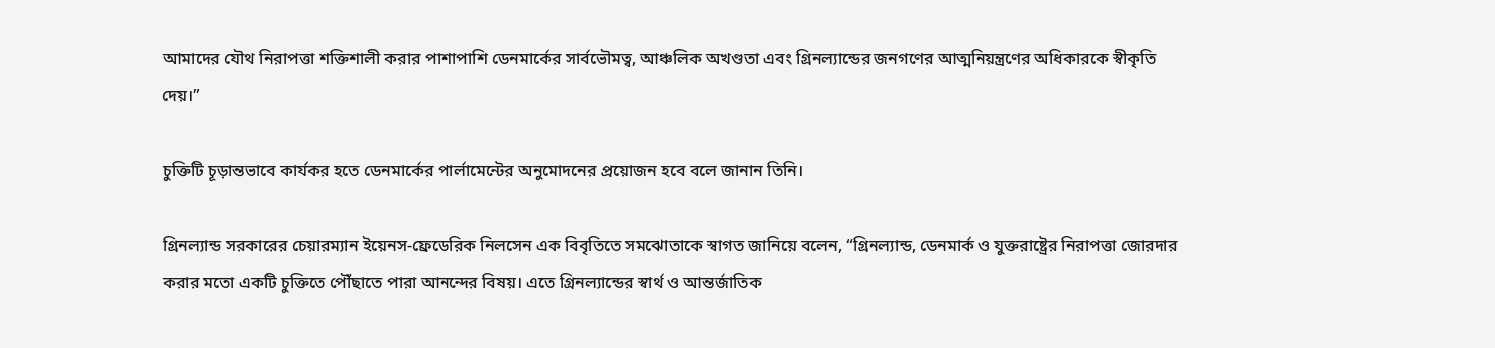আমাদের যৌথ নিরাপত্তা শক্তিশালী করার পাশাপাশি ডেনমার্কের সার্বভৌমত্ব, আঞ্চলিক অখণ্ডতা এবং গ্রিনল্যান্ডের জনগণের আত্মনিয়ন্ত্রণের অধিকারকে স্বীকৃতি দেয়।”

চুক্তিটি চূড়ান্তভাবে কার্যকর হতে ডেনমার্কের পার্লামেন্টের অনুমোদনের প্রয়োজন হবে বলে জানান তিনি।

গ্রিনল্যান্ড সরকারের চেয়ারম্যান ইয়েনস-ফ্রেডেরিক নিলসেন এক বিবৃতিতে সমঝোতাকে স্বাগত জানিয়ে বলেন, “গ্রিনল্যান্ড, ডেনমার্ক ও যুক্তরাষ্ট্রের নিরাপত্তা জোরদার করার মতো একটি চুক্তিতে পৌঁছাতে পারা আনন্দের বিষয়। এতে গ্রিনল্যান্ডের স্বার্থ ও আন্তর্জাতিক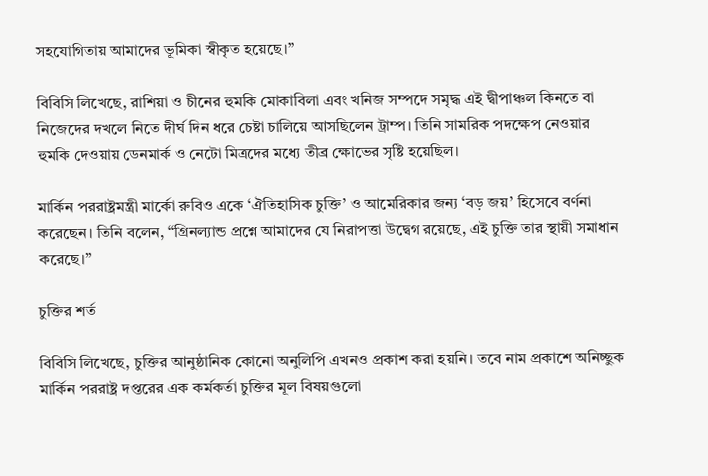সহযোগিতায় আমাদের ভূমিকা স্বীকৃত হয়েছে।”

বিবিসি লিখেছে, রাশিয়া ও চীনের হুমকি মোকাবিলা এবং খনিজ সম্পদে সমৃদ্ধ এই দ্বীপাঞ্চল কিনতে বা নিজেদের দখলে নিতে দীর্ঘ দিন ধরে চেষ্টা চালিয়ে আসছিলেন ট্রাম্প। তিনি সামরিক পদক্ষেপ নেওয়ার হুমকি দেওয়ায় ডেনমার্ক ও নেটো মিত্রদের মধ্যে তীব্র ক্ষোভের সৃষ্টি হয়েছিল।

মার্কিন পররাষ্ট্রমন্ত্রী মার্কো রুবিও একে ‘ঐতিহাসিক চুক্তি’ ও আমেরিকার জন্য ‘বড় জয়’ হিসেবে বর্ণনা করেছেন। তিনি বলেন, “গ্রিনল্যান্ড প্রশ্নে আমাদের যে নিরাপত্তা উদ্বেগ রয়েছে, এই চুক্তি তার স্থায়ী সমাধান করেছে।”

চুক্তির শর্ত

বিবিসি লিখেছে, চুক্তির আনুষ্ঠানিক কোনো অনুলিপি এখনও প্রকাশ করা হয়নি। তবে নাম প্রকাশে অনিচ্ছুক মার্কিন পররাষ্ট্র দপ্তরের এক কর্মকর্তা চুক্তির মূল বিষয়গুলো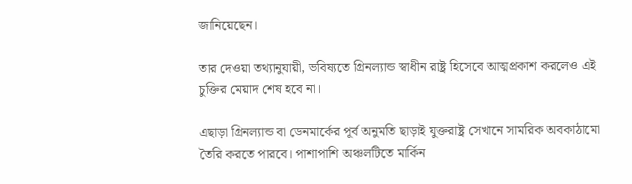জানিয়েছেন।

তার দেওয়া তথ্যানুযায়ী, ভবিষ্যতে গ্রিনল্যান্ড স্বাধীন রাষ্ট্র হিসেবে আত্মপ্রকাশ করলেও এই চুক্তির মেয়াদ শেষ হবে না।

এছাড়া গ্রিনল্যান্ড বা ডেনমার্কের পূর্ব অনুমতি ছাড়াই যুক্তরাষ্ট্র সেখানে সামরিক অবকাঠামো তৈরি করতে পারবে। পাশাপাশি অঞ্চলটিতে মার্কিন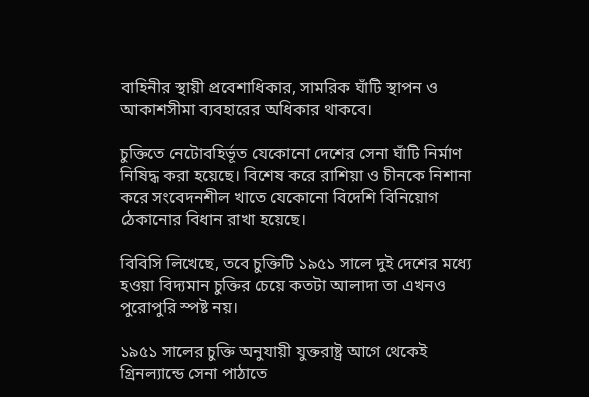বাহিনীর স্থায়ী প্রবেশাধিকার, সামরিক ঘাঁটি স্থাপন ও আকাশসীমা ব্যবহারের অধিকার থাকবে।

চুক্তিতে নেটোবহির্ভূত যেকোনো দেশের সেনা ঘাঁটি নির্মাণ নিষিদ্ধ করা হয়েছে। বিশেষ করে রাশিয়া ও চীনকে নিশানা করে সংবেদনশীল খাতে যেকোনো বিদেশি বিনিয়োগ ঠেকানোর বিধান রাখা হয়েছে।

বিবিসি লিখেছে, তবে চুক্তিটি ১৯৫১ সালে দুই দেশের মধ্যে হওয়া বিদ্যমান চুক্তির চেয়ে কতটা আলাদা তা এখনও পুরোপুরি স্পষ্ট নয়।

১৯৫১ সালের চুক্তি অনুযায়ী যুক্তরাষ্ট্র আগে থেকেই গ্রিনল্যান্ডে সেনা পাঠাতে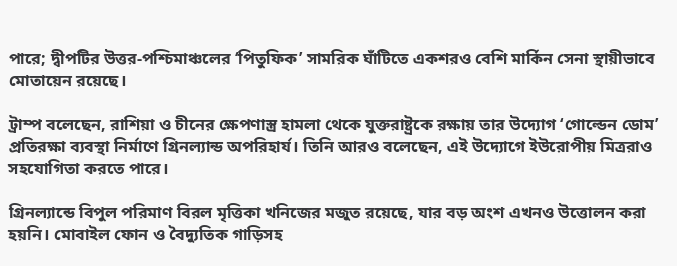পারে; দ্বীপটির উত্তর-পশ্চিমাঞ্চলের ‘পিতুফিক’ সামরিক ঘাঁটিতে একশরও বেশি মার্কিন সেনা স্থায়ীভাবে মোতায়েন রয়েছে।

ট্রাম্প বলেছেন, রাশিয়া ও চীনের ক্ষেপণাস্ত্র হামলা থেকে যুক্তরাষ্ট্রকে রক্ষায় তার উদ্যোগ ‘গোল্ডেন ডোম’ প্রতিরক্ষা ব্যবস্থা নির্মাণে গ্রিনল্যান্ড অপরিহার্য। তিনি আরও বলেছেন, এই উদ্যোগে ইউরোপীয় মিত্ররাও সহযোগিতা করতে পারে।

গ্রিনল্যান্ডে বিপুল পরিমাণ বিরল মৃত্তিকা খনিজের মজুত রয়েছে, যার বড় অংশ এখনও উত্তোলন করা হয়নি। মোবাইল ফোন ও বৈদ্যুতিক গাড়িসহ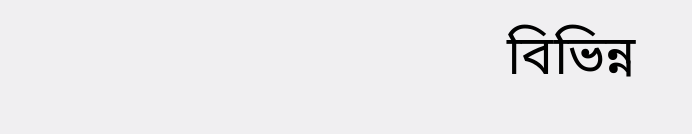বিভিন্ন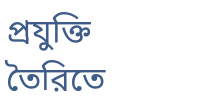প্রযুক্তি তৈরিতে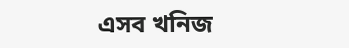এসব খনিজ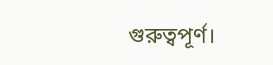গুরুত্বপূর্ণ।